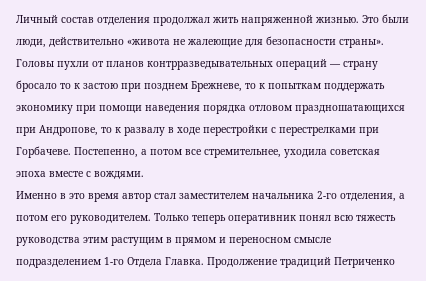Личный состав отделения продолжал жить напряженной жизнью. Это были люди, действительно «живота не жалеющие для безопасности страны». Головы пухли от планов контрразведывательных операций — страну бросало то к застою при позднем Брежневе, то к попыткам поддержать экономику при помощи наведения порядка отловом праздношатающихся при Андропове, то к развалу в ходе перестройки с перестрелками при Горбачеве. Постепенно, а потом все стремительнее, уходила советская эпоха вместе с вождями.
Именно в это время автор стал заместителем начальника 2-го отделения, а потом его руководителем. Только теперь оперативник понял всю тяжесть руководства этим растущим в прямом и переносном смысле подразделением 1-го Отдела Главка. Продолжение традиций Петриченко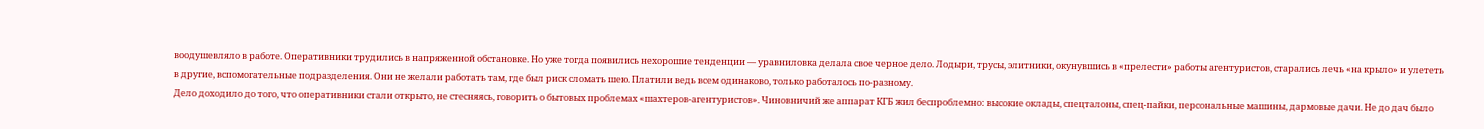воодушевляло в работе. Оперативники трудились в напряженной обстановке. Но уже тогда появились нехорошие тенденции — уравниловка делала свое черное дело. Лодыри, трусы, элитники, окунувшись в «прелести» работы агентуристов, старались лечь «на крыло» и улететь в другие, вспомогательные подразделения. Они не желали работать там, где был риск сломать шею. Платили ведь всем одинаково, только работалось по-разному.
Дело доходило до того, что оперативники стали открыто, не стесняясь, говорить о бытовых проблемах «шахтеров-агентуристов». Чиновничий же аппарат КГБ жил беспроблемно: высокие оклады, спецталоны, спец-пайки, персональные машины, дармовые дачи. Не до дач было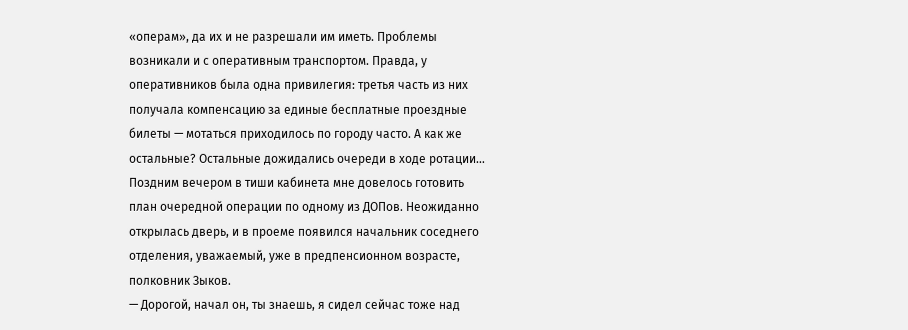«операм», да их и не разрешали им иметь. Проблемы возникали и с оперативным транспортом. Правда, у оперативников была одна привилегия: третья часть из них получала компенсацию за единые бесплатные проездные билеты — мотаться приходилось по городу часто. А как же остальные? Остальные дожидались очереди в ходе ротации…
Поздним вечером в тиши кабинета мне довелось готовить план очередной операции по одному из ДОПов. Неожиданно открылась дверь, и в проеме появился начальник соседнего отделения, уважаемый, уже в предпенсионном возрасте, полковник Зыков.
— Дорогой, начал он, ты знаешь, я сидел сейчас тоже над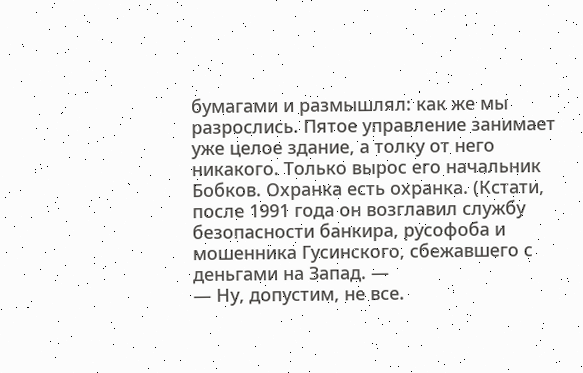бумагами и размышлял: как же мы разрослись. Пятое управление занимает уже целое здание, а толку от него никакого. Только вырос его начальник Бобков. Охранка есть охранка. (Кстати, после 1991 года он возглавил службу безопасности банкира, русофоба и мошенника Гусинского, сбежавшего с деньгами на Запад. —
— Ну, допустим, не все.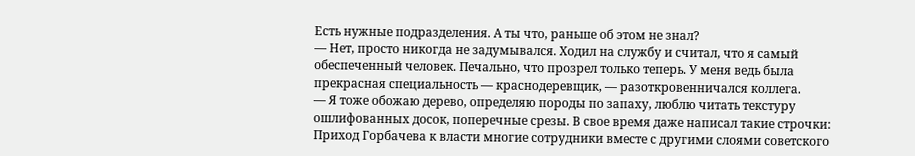Есть нужные подразделения. А ты что, раньше об этом не знал?
— Нет, просто никогда не задумывался. Ходил на службу и считал, что я самый обеспеченный человек. Печально, что прозрел только теперь. У меня ведь была прекрасная специальность — краснодеревщик, — разоткровенничался коллега.
— Я тоже обожаю дерево, определяю породы по запаху, люблю читать текстуру ошлифованных досок, поперечные срезы. В свое время даже написал такие строчки:
Приход Горбачева к власти многие сотрудники вместе с другими слоями советского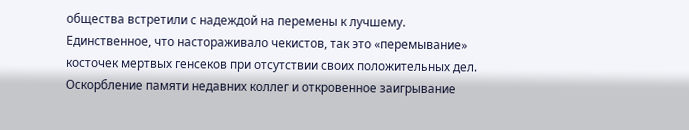общества встретили с надеждой на перемены к лучшему. Единственное, что настораживало чекистов, так это «перемывание» косточек мертвых генсеков при отсутствии своих положительных дел. Оскорбление памяти недавних коллег и откровенное заигрывание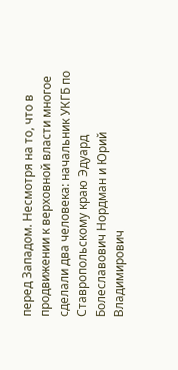перед Западом. Несмотря на то, что в продвижении к верховной власти многое сделали два человека: начальник УКГБ по Ставропольскому краю Эдуард Болеславович Нордман и Юрий Владимирович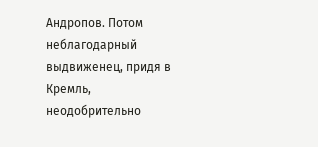Андропов. Потом неблагодарный выдвиженец, придя в Кремль, неодобрительно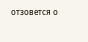отзовется о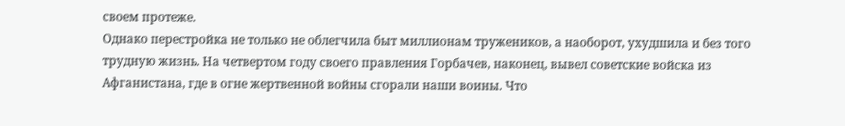своем протеже.
Однако перестройка не только не облегчила быт миллионам тружеников, а наоборот, ухудшила и без того трудную жизнь. На четвертом году своего правления Горбачев, наконец, вывел советские войска из Афганистана, где в огне жертвенной войны сгорали наши воины. Что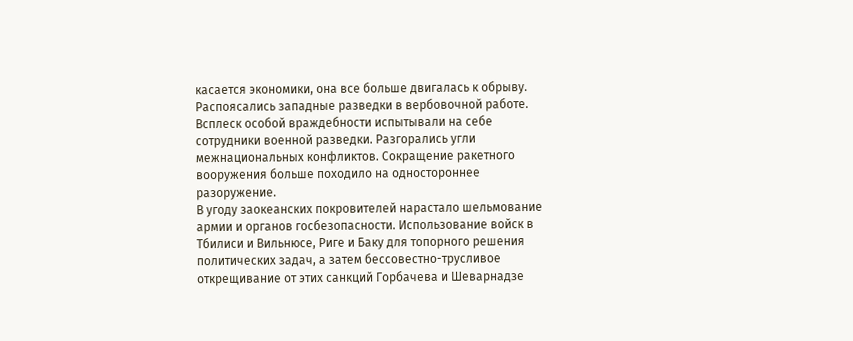касается экономики, она все больше двигалась к обрыву. Распоясались западные разведки в вербовочной работе. Всплеск особой враждебности испытывали на себе сотрудники военной разведки. Разгорались угли межнациональных конфликтов. Сокращение ракетного вооружения больше походило на одностороннее разоружение.
В угоду заокеанских покровителей нарастало шельмование армии и органов госбезопасности. Использование войск в Тбилиси и Вильнюсе, Риге и Баку для топорного решения политических задач, а затем бессовестно-трусливое открещивание от этих санкций Горбачева и Шеварнадзе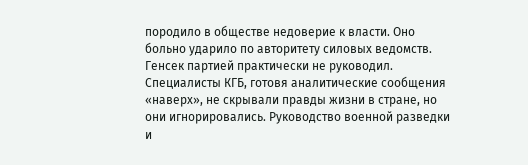породило в обществе недоверие к власти. Оно больно ударило по авторитету силовых ведомств. Генсек партией практически не руководил.
Специалисты КГБ, готовя аналитические сообщения «наверх», не скрывали правды жизни в стране, но они игнорировались. Руководство военной разведки и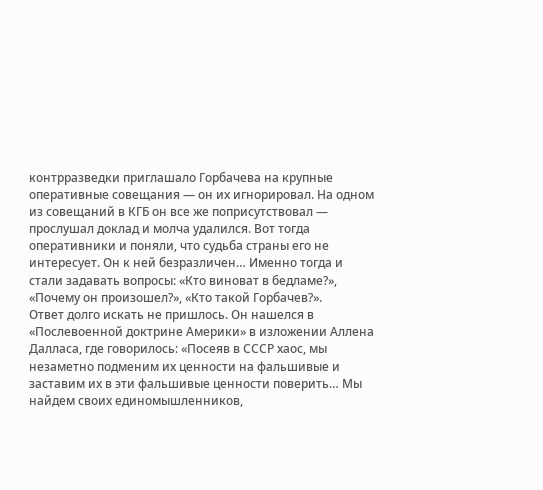контрразведки приглашало Горбачева на крупные оперативные совещания — он их игнорировал. На одном из совещаний в КГБ он все же поприсутствовал — прослушал доклад и молча удалился. Вот тогда оперативники и поняли, что судьба страны его не интересует. Он к ней безразличен… Именно тогда и стали задавать вопросы: «Кто виноват в бедламе?», «Почему он произошел?», «Кто такой Горбачев?».
Ответ долго искать не пришлось. Он нашелся в «Послевоенной доктрине Америки» в изложении Аллена Далласа, где говорилось: «Посеяв в СССР хаос, мы незаметно подменим их ценности на фальшивые и заставим их в эти фальшивые ценности поверить… Мы найдем своих единомышленников,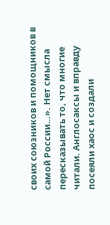своих союзников и помощников в самой России…». Нет смысла пересказывать то, что многие читали. Англосаксы и вправду посеяли хаос и создали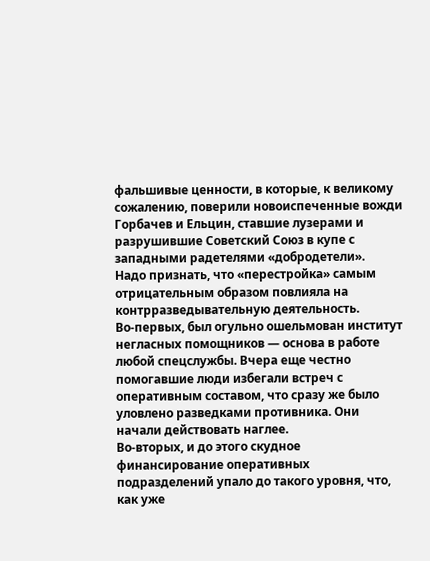фальшивые ценности, в которые, к великому сожалению, поверили новоиспеченные вожди Горбачев и Ельцин, ставшие лузерами и разрушившие Советский Союз в купе с западными радетелями «добродетели».
Надо признать, что «перестройка» самым отрицательным образом повлияла на контрразведывательную деятельность.
Во-первых, был огульно ошельмован институт негласных помощников — основа в работе любой спецслужбы. Вчера еще честно помогавшие люди избегали встреч с оперативным составом, что сразу же было уловлено разведками противника. Они начали действовать наглее.
Во-вторых, и до этого скудное финансирование оперативных подразделений упало до такого уровня, что, как уже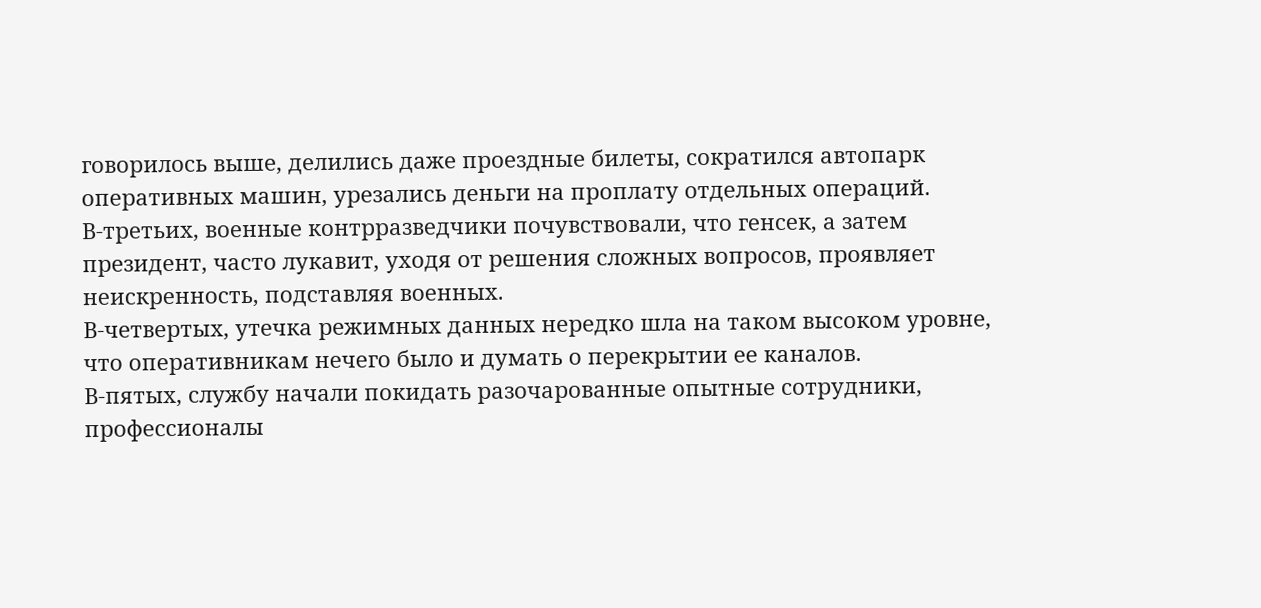говорилось выше, делились даже проездные билеты, сократился автопарк оперативных машин, урезались деньги на проплату отдельных операций.
В-третьих, военные контрразведчики почувствовали, что генсек, а затем президент, часто лукавит, уходя от решения сложных вопросов, проявляет неискренность, подставляя военных.
В-четвертых, утечка режимных данных нередко шла на таком высоком уровне, что оперативникам нечего было и думать о перекрытии ее каналов.
В-пятых, службу начали покидать разочарованные опытные сотрудники, профессионалы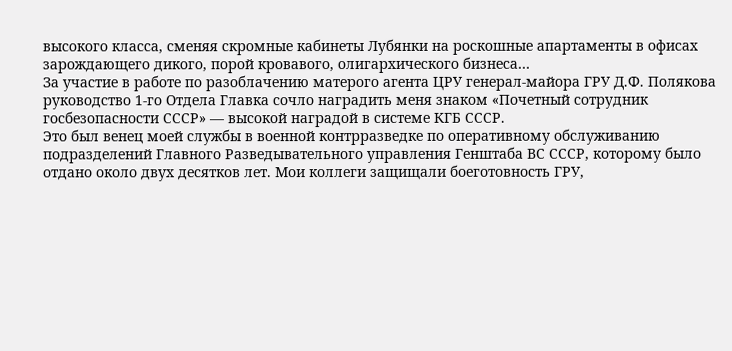высокого класса, сменяя скромные кабинеты Лубянки на роскошные апартаменты в офисах зарождающего дикого, порой кровавого, олигархического бизнеса…
За участие в работе по разоблачению матерого агента ЦРУ генерал-майора ГРУ Д.Ф. Полякова руководство 1-го Отдела Главка сочло наградить меня знаком «Почетный сотрудник госбезопасности СССР» — высокой наградой в системе КГБ СССР.
Это был венец моей службы в военной контрразведке по оперативному обслуживанию подразделений Главного Разведывательного управления Генштаба ВС СССР, которому было отдано около двух десятков лет. Мои коллеги защищали боеготовность ГРУ,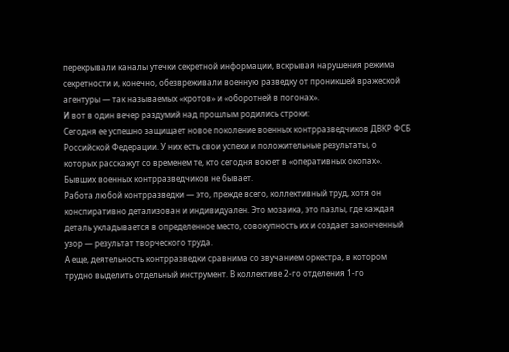перекрывали каналы утечки секретной информации, вскрывая нарушения режима секретности и, конечно, обезвреживали военную разведку от проникшей вражеской агентуры — так называемых «кротов» и «оборотней в погонах».
И вот в один вечер раздумий над прошлым родились строки:
Сегодня ее успешно защищает новое поколение военных контрразведчиков ДВКР ФСБ Российской Федерации. У них есть свои успехи и положительные результаты, о которых расскажут со временем те, кто сегодня воюет в «оперативных окопах».
Бывших военных контрразведчиков не бывает.
Работа любой контрразведки — это, прежде всего, коллективный труд, хотя он конспиративно детализован и индивидуален. Это мозаика, это пазлы, где каждая деталь укладывается в определенное место, совокупность их и создает законченный узор — результат творческого труда.
А еще, деятельность контрразведки сравнима со звучанием оркестра, в котором трудно выделить отдельный инструмент. В коллективе 2-го отделения 1-го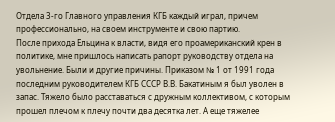Отдела 3-го Главного управления КГБ каждый играл, причем профессионально, на своем инструменте и свою партию.
После прихода Ельцина к власти, видя его проамериканский крен в политике, мне пришлось написать рапорт руководству отдела на увольнение. Были и другие причины. Приказом № 1 от 1991 года последним руководителем КГБ СССР В.В. Бакатиным я был уволен в запас. Тяжело было расставаться с дружным коллективом, с которым прошел плечом к плечу почти два десятка лет. А еще тяжелее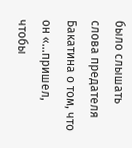было слышать слова предателя Бакатина о том, что он «…пришел, чтобы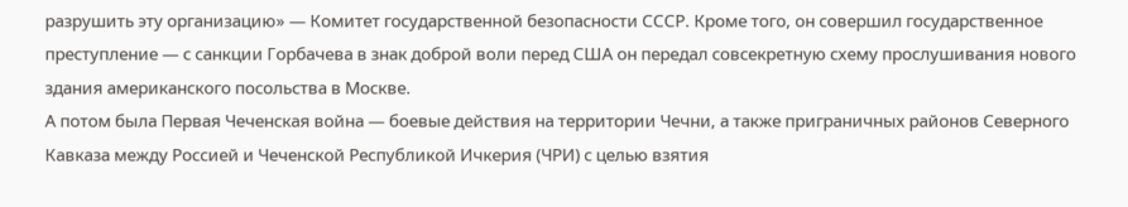разрушить эту организацию» — Комитет государственной безопасности СССР. Кроме того, он совершил государственное преступление — с санкции Горбачева в знак доброй воли перед США он передал совсекретную схему прослушивания нового здания американского посольства в Москве.
А потом была Первая Чеченская война — боевые действия на территории Чечни, а также приграничных районов Северного Кавказа между Россией и Чеченской Республикой Ичкерия (ЧРИ) с целью взятия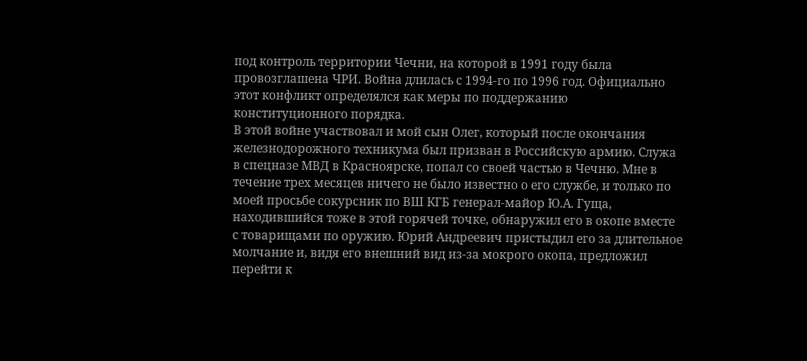под контроль территории Чечни, на которой в 1991 году была провозглашена ЧРИ. Война длилась с 1994-го по 1996 год. Официально этот конфликт определялся как меры по поддержанию конституционного порядка.
В этой войне участвовал и мой сын Олег, который после окончания железнодорожного техникума был призван в Российскую армию. Служа в спецназе МВД в Красноярске, попал со своей частью в Чечню. Мне в течение трех месяцев ничего не было известно о его службе, и только по моей просьбе сокурсник по ВШ КГБ генерал-майор Ю.А. Гуща, находившийся тоже в этой горячей точке, обнаружил его в окопе вместе с товарищами по оружию. Юрий Андреевич пристыдил его за длительное молчание и, видя его внешний вид из-за мокрого окопа, предложил перейти к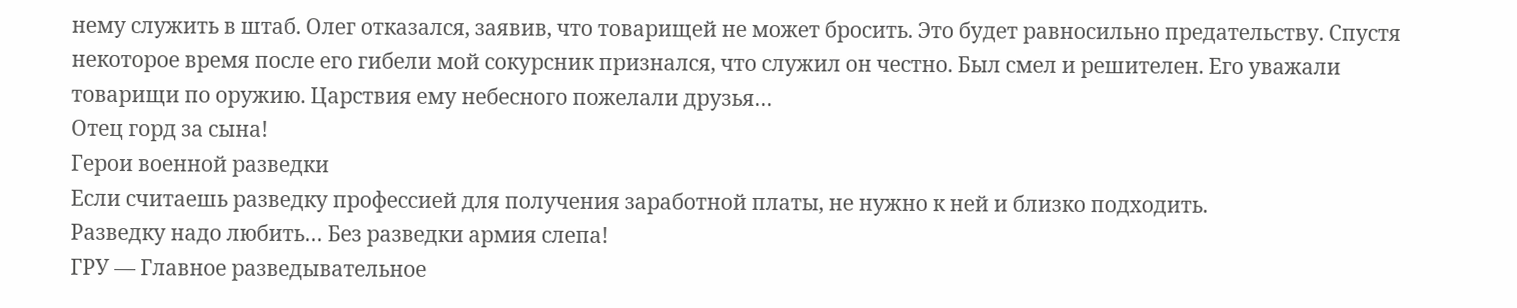нему служить в штаб. Олег отказался, заявив, что товарищей не может бросить. Это будет равносильно предательству. Спустя некоторое время после его гибели мой сокурсник признался, что служил он честно. Был смел и решителен. Его уважали товарищи по оружию. Царствия ему небесного пожелали друзья…
Отец горд за сына!
Герои военной разведки
Если считаешь разведку профессией для получения заработной платы, не нужно к ней и близко подходить.
Разведку надо любить… Без разведки армия слепа!
ГРУ — Главное разведывательное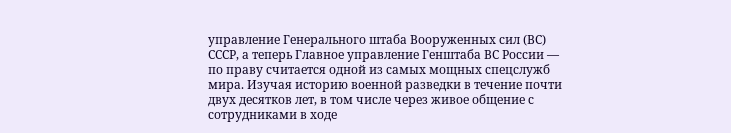управление Генерального штаба Вооруженных сил (ВС) СССР, а теперь Главное управление Генштаба ВС России — по праву считается одной из самых мощных спецслужб мира. Изучая историю военной разведки в течение почти двух десятков лет, в том числе через живое общение с сотрудниками в ходе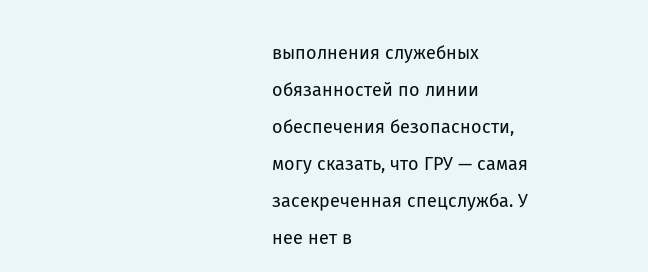выполнения служебных обязанностей по линии обеспечения безопасности, могу сказать, что ГРУ — самая засекреченная спецслужба. У нее нет в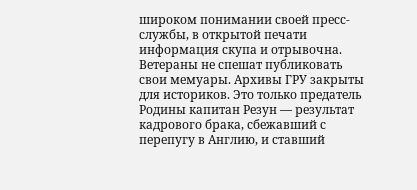широком понимании своей пресс-службы, в открытой печати информация скупа и отрывочна. Ветераны не спешат публиковать свои мемуары. Архивы ГРУ закрыты для историков. Это только предатель Родины капитан Резун — результат кадрового брака, сбежавший с перепугу в Англию, и ставший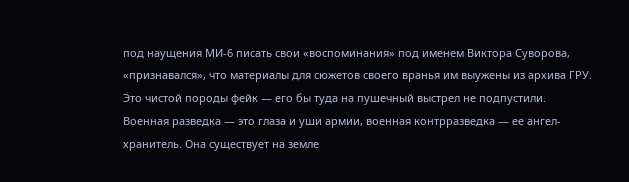под наущения МИ-6 писать свои «воспоминания» под именем Виктора Суворова, «признавался», что материалы для сюжетов своего вранья им выужены из архива ГРУ. Это чистой породы фейк — его бы туда на пушечный выстрел не подпустили.
Военная разведка — это глаза и уши армии, военная контрразведка — ее ангел-хранитель. Она существует на земле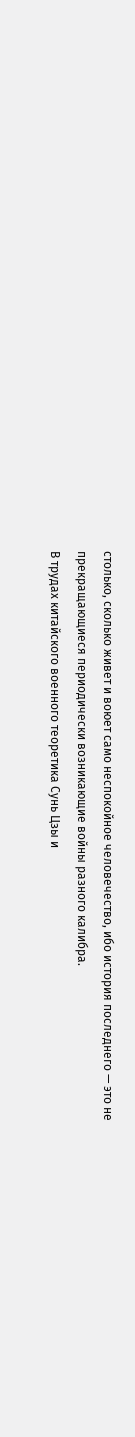столько, сколько живет и воюет само неспокойное человечество, ибо история последнего — это не прекращающиеся периодически возникающие войны разного калибра.
В трудах китайского военного теоретика Сунь Цзы и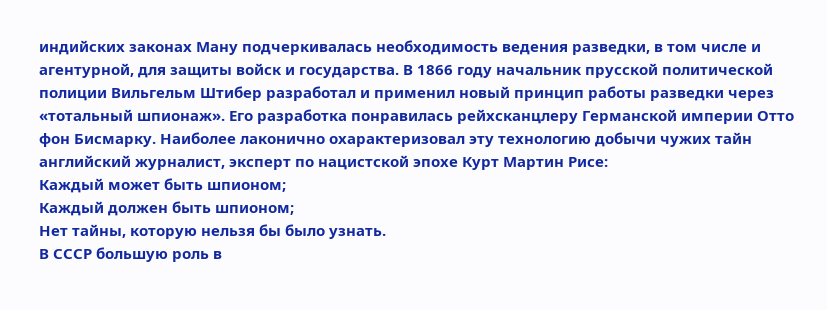индийских законах Ману подчеркивалась необходимость ведения разведки, в том числе и агентурной, для защиты войск и государства. В 1866 году начальник прусской политической полиции Вильгельм Штибер разработал и применил новый принцип работы разведки через «тотальный шпионаж». Его разработка понравилась рейхсканцлеру Германской империи Отто фон Бисмарку. Наиболее лаконично охарактеризовал эту технологию добычи чужих тайн английский журналист, эксперт по нацистской эпохе Курт Мартин Рисе:
Каждый может быть шпионом;
Каждый должен быть шпионом;
Нет тайны, которую нельзя бы было узнать.
В СССР большую роль в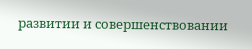развитии и совершенствовании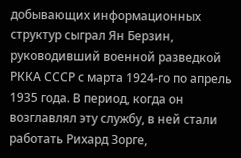добывающих информационных структур сыграл Ян Берзин, руководивший военной разведкой РККА СССР с марта 1924-го по апрель 1935 года. В период, когда он возглавлял эту службу, в ней стали работать Рихард Зорге,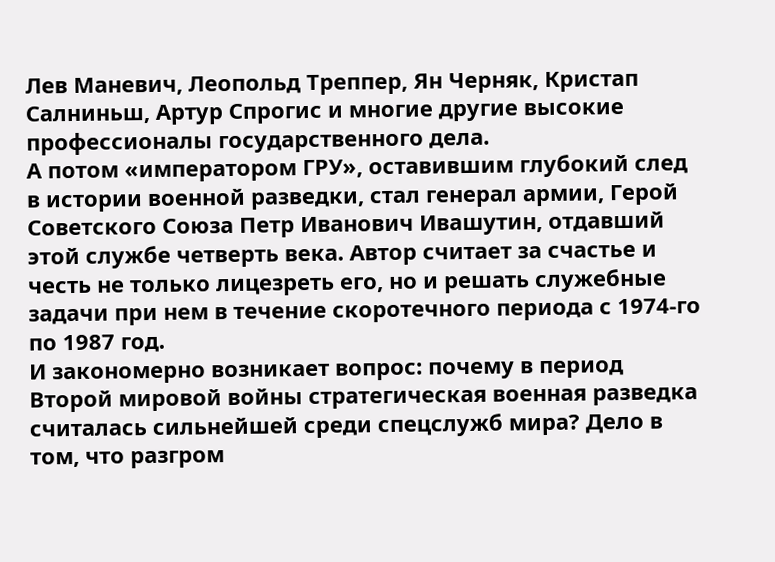Лев Маневич, Леопольд Треппер, Ян Черняк, Кристап Салниньш, Артур Спрогис и многие другие высокие профессионалы государственного дела.
А потом «императором ГРУ», оставившим глубокий след в истории военной разведки, стал генерал армии, Герой Советского Союза Петр Иванович Ивашутин, отдавший этой службе четверть века. Автор считает за счастье и честь не только лицезреть его, но и решать служебные задачи при нем в течение скоротечного периода с 1974-го по 1987 год.
И закономерно возникает вопрос: почему в период Второй мировой войны стратегическая военная разведка считалась сильнейшей среди спецслужб мира? Дело в том, что разгром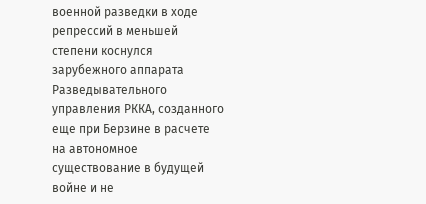военной разведки в ходе репрессий в меньшей степени коснулся зарубежного аппарата Разведывательного управления РККА, созданного еще при Берзине в расчете на автономное существование в будущей войне и не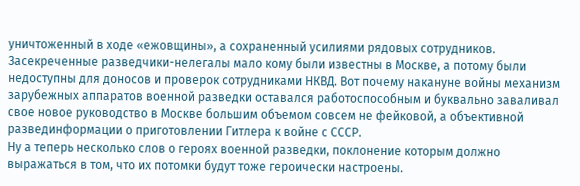уничтоженный в ходе «ежовщины», а сохраненный усилиями рядовых сотрудников. Засекреченные разведчики-нелегалы мало кому были известны в Москве, а потому были недоступны для доносов и проверок сотрудниками НКВД. Вот почему накануне войны механизм зарубежных аппаратов военной разведки оставался работоспособным и буквально заваливал свое новое руководство в Москве большим объемом совсем не фейковой, а объективной развединформации о приготовлении Гитлера к войне с СССР.
Ну а теперь несколько слов о героях военной разведки, поклонение которым должно выражаться в том, что их потомки будут тоже героически настроены.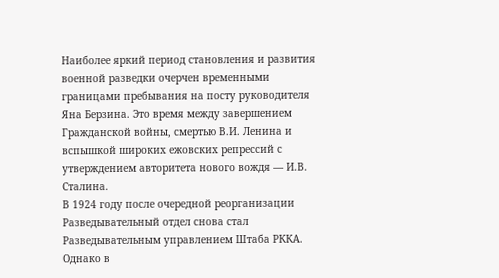Наиболее яркий период становления и развития военной разведки очерчен временными границами пребывания на посту руководителя Яна Берзина. Это время между завершением Гражданской войны, смертью В.И. Ленина и вспышкой широких ежовских репрессий с утверждением авторитета нового вождя — И.В. Сталина.
В 1924 году после очередной реорганизации Разведывательный отдел снова стал Разведывательным управлением Штаба РККА. Однако в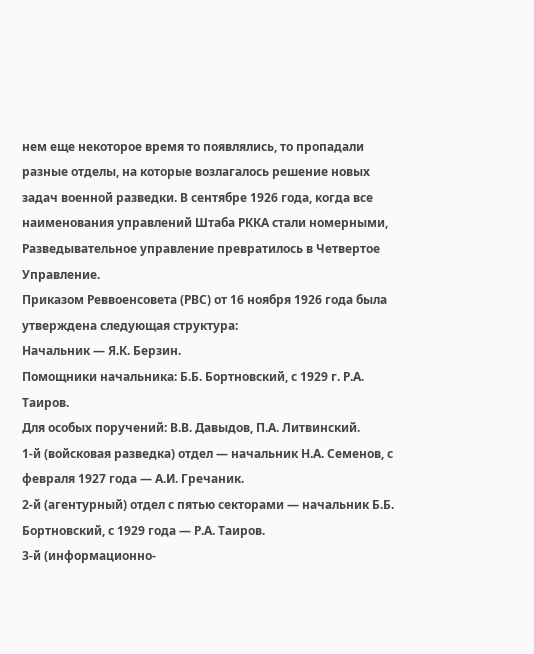нем еще некоторое время то появлялись, то пропадали разные отделы, на которые возлагалось решение новых задач военной разведки. В сентябре 1926 года, когда все наименования управлений Штаба РККА стали номерными, Разведывательное управление превратилось в Четвертое Управление.
Приказом Реввоенсовета (РВС) от 16 ноября 1926 года была утверждена следующая структура:
Начальник — Я.К. Берзин.
Помощники начальника: Б.Б. Бортновский, с 1929 г. Р.А. Таиров.
Для особых поручений: В.В. Давыдов, П.А. Литвинский.
1-й (войсковая разведка) отдел — начальник Н.А. Семенов, с февраля 1927 года — А.И. Гречаник.
2-й (агентурный) отдел с пятью секторами — начальник Б.Б. Бортновский, с 1929 года — Р.А. Таиров.
3-й (информационно-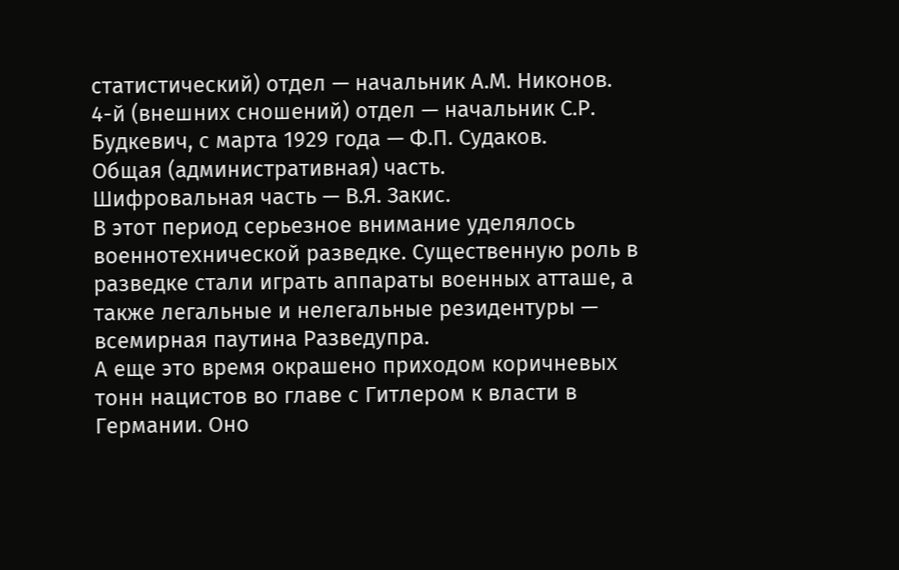статистический) отдел — начальник А.М. Никонов.
4-й (внешних сношений) отдел — начальник С.Р. Будкевич, с марта 1929 года — Ф.П. Судаков.
Общая (административная) часть.
Шифровальная часть — В.Я. Закис.
В этот период серьезное внимание уделялось военнотехнической разведке. Существенную роль в разведке стали играть аппараты военных атташе, а также легальные и нелегальные резидентуры — всемирная паутина Разведупра.
А еще это время окрашено приходом коричневых тонн нацистов во главе с Гитлером к власти в Германии. Оно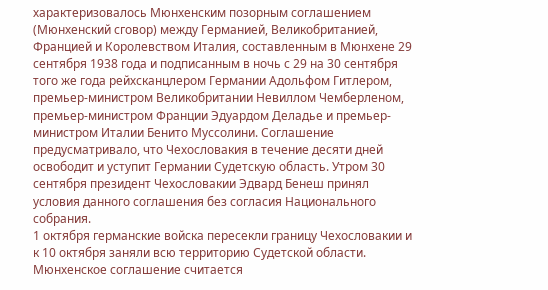характеризовалось Мюнхенским позорным соглашением (Мюнхенский сговор) между Германией, Великобританией, Францией и Королевством Италия, составленным в Мюнхене 29 сентября 1938 года и подписанным в ночь с 29 на 30 сентября того же года рейхсканцлером Германии Адольфом Гитлером, премьер-министром Великобритании Невиллом Чемберленом, премьер-министром Франции Эдуардом Деладье и премьер-министром Италии Бенито Муссолини. Соглашение предусматривало, что Чехословакия в течение десяти дней освободит и уступит Германии Судетскую область. Утром 30 сентября президент Чехословакии Эдвард Бенеш принял условия данного соглашения без согласия Национального собрания.
1 октября германские войска пересекли границу Чехословакии и к 10 октября заняли всю территорию Судетской области. Мюнхенское соглашение считается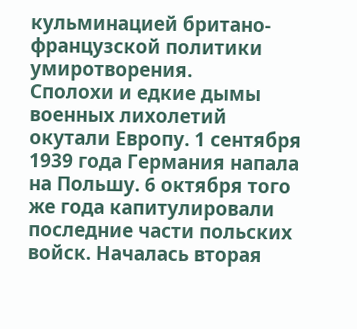кульминацией британо-французской политики умиротворения.
Сполохи и едкие дымы военных лихолетий окутали Европу. 1 сентября 1939 года Германия напала на Польшу. 6 октября того же года капитулировали последние части польских войск. Началась вторая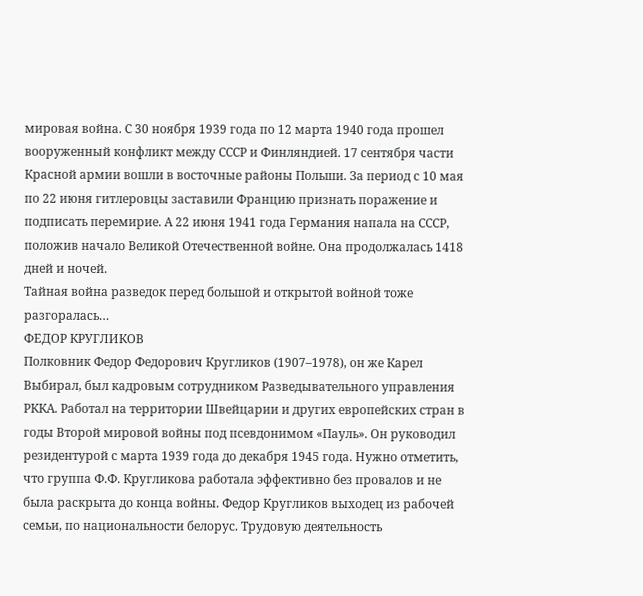мировая война. С 30 ноября 1939 года по 12 марта 1940 года прошел вооруженный конфликт между СССР и Финляндией. 17 сентября части Красной армии вошли в восточные районы Польши. За период с 10 мая по 22 июня гитлеровцы заставили Францию признать поражение и подписать перемирие. А 22 июня 1941 года Германия напала на СССР, положив начало Великой Отечественной войне. Она продолжалась 1418 дней и ночей.
Тайная война разведок перед большой и открытой войной тоже разгоралась…
ФЕДОР КРУГЛИКОВ
Полковник Федор Федорович Кругликов (1907–1978), он же Карел Выбирал, был кадровым сотрудником Разведывательного управления РККА. Работал на территории Швейцарии и других европейских стран в годы Второй мировой войны под псевдонимом «Пауль». Он руководил резидентурой с марта 1939 года до декабря 1945 года. Нужно отметить, что группа Ф.Ф. Кругликова работала эффективно без провалов и не была раскрыта до конца войны. Федор Кругликов выходец из рабочей семьи, по национальности белорус. Трудовую деятельность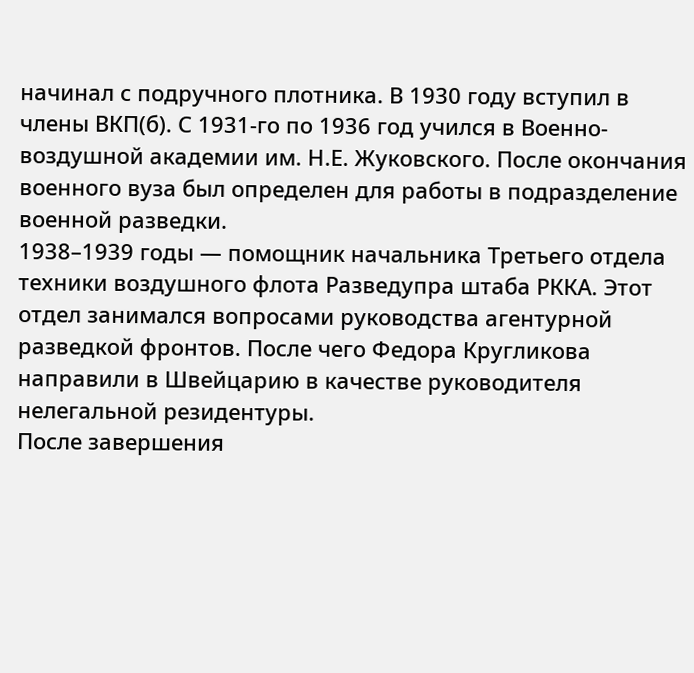начинал с подручного плотника. В 1930 году вступил в члены ВКП(б). С 1931-го по 1936 год учился в Военно-воздушной академии им. Н.Е. Жуковского. После окончания военного вуза был определен для работы в подразделение военной разведки.
1938–1939 годы — помощник начальника Третьего отдела техники воздушного флота Разведупра штаба РККА. Этот отдел занимался вопросами руководства агентурной разведкой фронтов. После чего Федора Кругликова направили в Швейцарию в качестве руководителя нелегальной резидентуры.
После завершения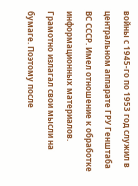войны с 1945-го по 1953 год служил в центральном аппарате ГРУ Генштаба ВС СССР. Имел отношение к обработке информационных материалов. Грамотно излагал свои мысли на бумаге. Поэтому после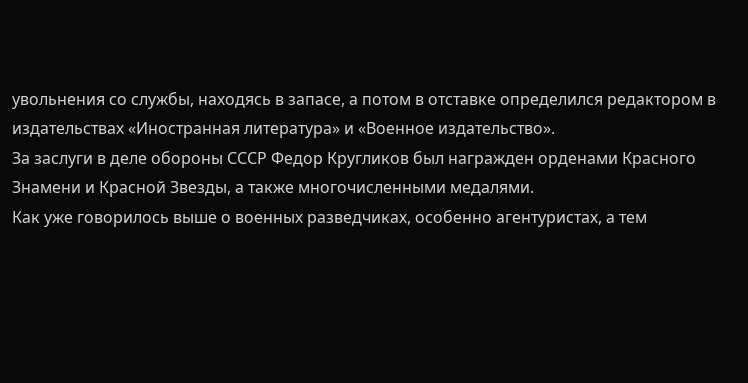увольнения со службы, находясь в запасе, а потом в отставке определился редактором в издательствах «Иностранная литература» и «Военное издательство».
За заслуги в деле обороны СССР Федор Кругликов был награжден орденами Красного Знамени и Красной Звезды, а также многочисленными медалями.
Как уже говорилось выше о военных разведчиках, особенно агентуристах, а тем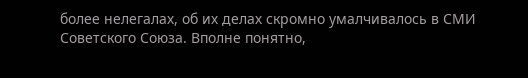более нелегалах, об их делах скромно умалчивалось в СМИ Советского Союза. Вполне понятно,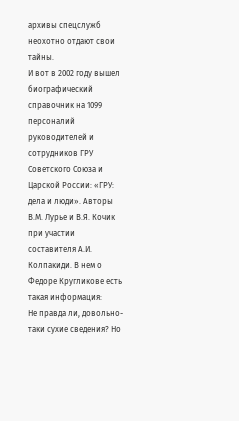архивы спецслужб неохотно отдают свои тайны.
И вот в 2002 году вышел биографический справочник на 1099 персоналий руководителей и сотрудников ГРУ Советского Союза и Царской России: «ГРУ: дела и люди». Авторы В.М. Лурье и В.Я. Кочик при участии составителя А.И. Колпакиди. В нем о Федоре Кругликове есть такая информация:
Не правда ли, довольно-таки сухие сведения? Но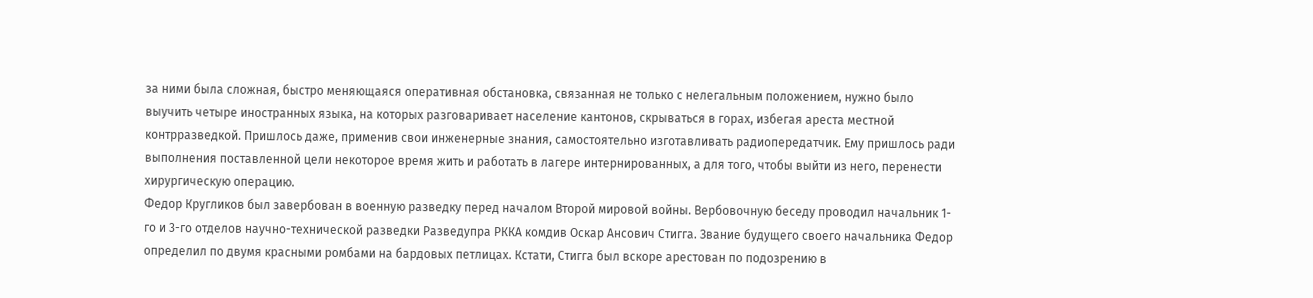за ними была сложная, быстро меняющаяся оперативная обстановка, связанная не только с нелегальным положением, нужно было выучить четыре иностранных языка, на которых разговаривает население кантонов, скрываться в горах, избегая ареста местной контрразведкой. Пришлось даже, применив свои инженерные знания, самостоятельно изготавливать радиопередатчик. Ему пришлось ради выполнения поставленной цели некоторое время жить и работать в лагере интернированных, а для того, чтобы выйти из него, перенести хирургическую операцию.
Федор Кругликов был завербован в военную разведку перед началом Второй мировой войны. Вербовочную беседу проводил начальник 1-го и 3-го отделов научно-технической разведки Разведупра РККА комдив Оскар Ансович Стигга. Звание будущего своего начальника Федор определил по двумя красными ромбами на бардовых петлицах. Кстати, Стигга был вскоре арестован по подозрению в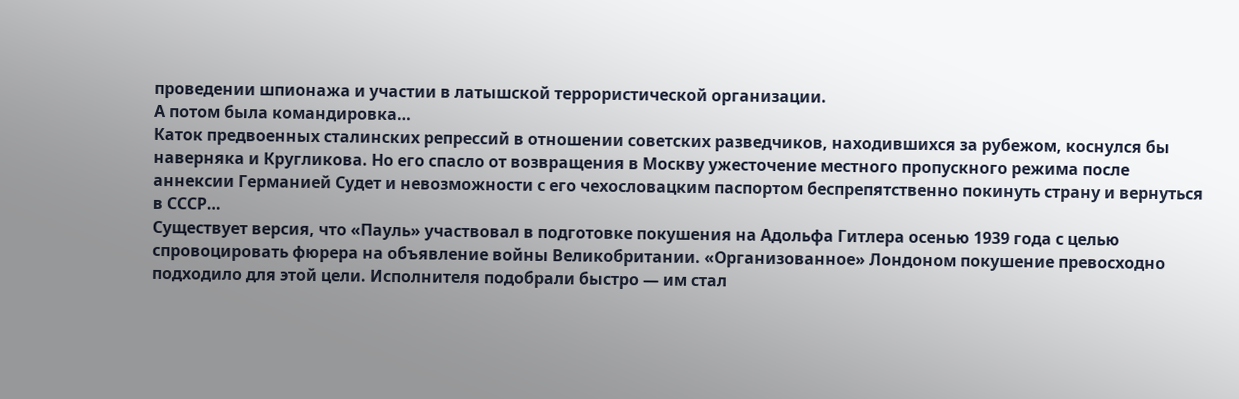проведении шпионажа и участии в латышской террористической организации.
А потом была командировка…
Каток предвоенных сталинских репрессий в отношении советских разведчиков, находившихся за рубежом, коснулся бы наверняка и Кругликова. Но его спасло от возвращения в Москву ужесточение местного пропускного режима после аннексии Германией Судет и невозможности с его чехословацким паспортом беспрепятственно покинуть страну и вернуться в СССР…
Существует версия, что «Пауль» участвовал в подготовке покушения на Адольфа Гитлера осенью 1939 года с целью спровоцировать фюрера на объявление войны Великобритании. «Организованное» Лондоном покушение превосходно подходило для этой цели. Исполнителя подобрали быстро — им стал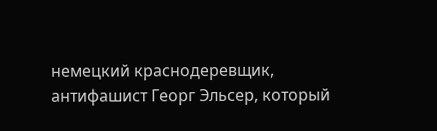немецкий краснодеревщик, антифашист Георг Эльсер, который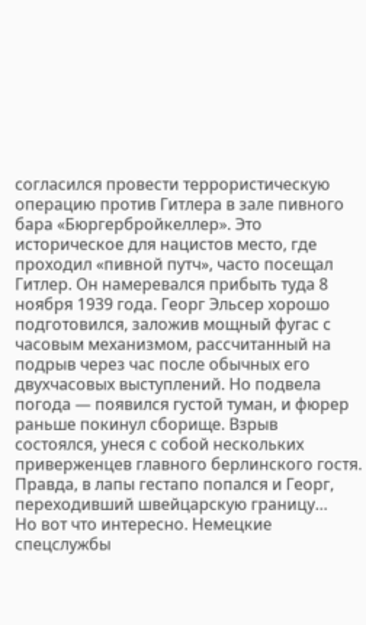согласился провести террористическую операцию против Гитлера в зале пивного бара «Бюргербройкеллер». Это историческое для нацистов место, где проходил «пивной путч», часто посещал Гитлер. Он намеревался прибыть туда 8 ноября 1939 года. Георг Эльсер хорошо подготовился, заложив мощный фугас с часовым механизмом, рассчитанный на подрыв через час после обычных его двухчасовых выступлений. Но подвела погода — появился густой туман, и фюрер раньше покинул сборище. Взрыв состоялся, унеся с собой нескольких приверженцев главного берлинского гостя. Правда, в лапы гестапо попался и Георг, переходивший швейцарскую границу…
Но вот что интересно. Немецкие спецслужбы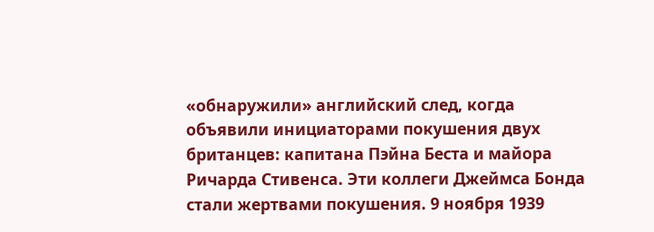«обнаружили» английский след, когда объявили инициаторами покушения двух британцев: капитана Пэйна Беста и майора Ричарда Стивенса. Эти коллеги Джеймса Бонда стали жертвами покушения. 9 ноября 1939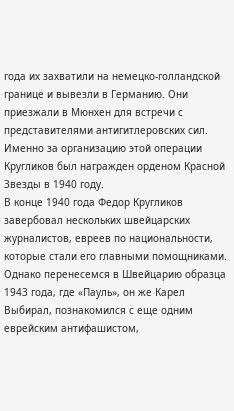года их захватили на немецко-голландской границе и вывезли в Германию. Они приезжали в Мюнхен для встречи с представителями антигитлеровских сил. Именно за организацию этой операции Кругликов был награжден орденом Красной Звезды в 1940 году.
В конце 1940 года Федор Кругликов завербовал нескольких швейцарских журналистов, евреев по национальности, которые стали его главными помощниками.
Однако перенесемся в Швейцарию образца 1943 года, где «Пауль», он же Карел Выбирал, познакомился с еще одним еврейским антифашистом,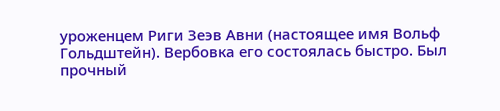уроженцем Риги Зеэв Авни (настоящее имя Вольф Гольдштейн). Вербовка его состоялась быстро. Был прочный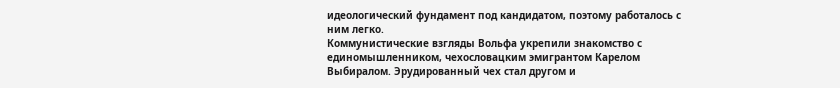идеологический фундамент под кандидатом, поэтому работалось с ним легко.
Коммунистические взгляды Вольфа укрепили знакомство с единомышленником, чехословацким эмигрантом Карелом Выбиралом. Эрудированный чех стал другом и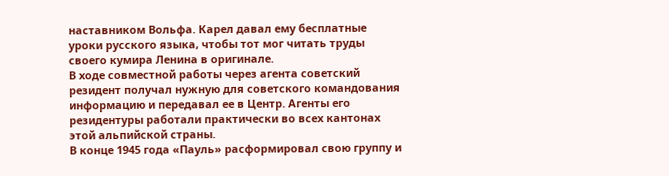наставником Вольфа. Карел давал ему бесплатные уроки русского языка, чтобы тот мог читать труды своего кумира Ленина в оригинале.
В ходе совместной работы через агента советский резидент получал нужную для советского командования информацию и передавал ее в Центр. Агенты его резидентуры работали практически во всех кантонах этой альпийской страны.
В конце 1945 года «Пауль» расформировал свою группу и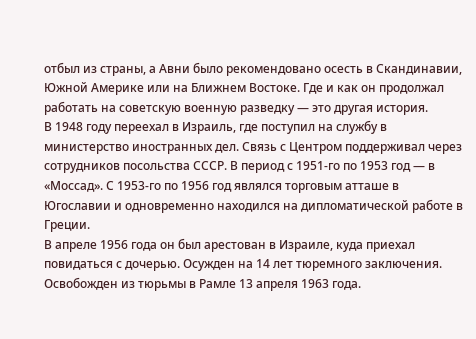отбыл из страны, а Авни было рекомендовано осесть в Скандинавии, Южной Америке или на Ближнем Востоке. Где и как он продолжал работать на советскую военную разведку — это другая история.
В 1948 году переехал в Израиль, где поступил на службу в министерство иностранных дел. Связь с Центром поддерживал через сотрудников посольства СССР. В период с 1951-го по 1953 год — в «Моссад». С 1953-го по 1956 год являлся торговым атташе в Югославии и одновременно находился на дипломатической работе в Греции.
В апреле 1956 года он был арестован в Израиле, куда приехал повидаться с дочерью. Осужден на 14 лет тюремного заключения. Освобожден из тюрьмы в Рамле 13 апреля 1963 года.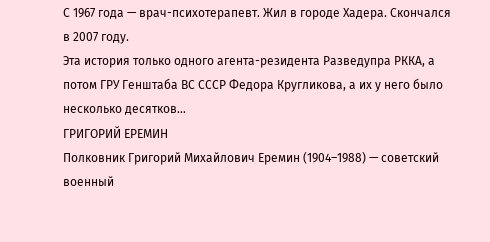С 1967 года — врач-психотерапевт. Жил в городе Хадера. Скончался в 2007 году.
Эта история только одного агента-резидента Разведупра РККА, а потом ГРУ Генштаба ВС СССР Федора Кругликова, а их у него было несколько десятков…
ГРИГОРИЙ ЕРЕМИН
Полковник Григорий Михайлович Еремин (1904–1988) — советский военный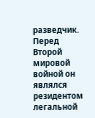разведчик. Перед Второй мировой войной он являлся резидентом легальной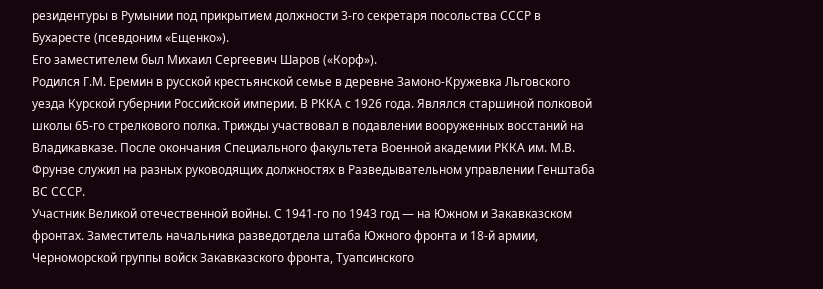резидентуры в Румынии под прикрытием должности 3-го секретаря посольства СССР в Бухаресте (псевдоним «Ещенко»).
Его заместителем был Михаил Сергеевич Шаров («Корф»).
Родился Г.М. Еремин в русской крестьянской семье в деревне Замоно-Кружевка Льговского уезда Курской губернии Российской империи. В РККА с 1926 года. Являлся старшиной полковой школы 65-го стрелкового полка. Трижды участвовал в подавлении вооруженных восстаний на Владикавказе. После окончания Специального факультета Военной академии РККА им. М.В. Фрунзе служил на разных руководящих должностях в Разведывательном управлении Генштаба ВС СССР.
Участник Великой отечественной войны. С 1941-го по 1943 год — на Южном и Закавказском фронтах. Заместитель начальника разведотдела штаба Южного фронта и 18-й армии, Черноморской группы войск Закавказского фронта, Туапсинского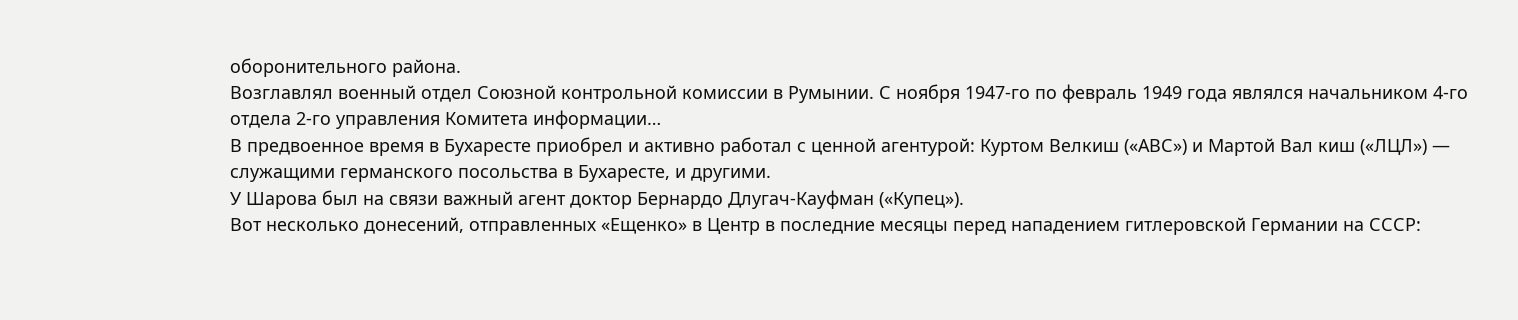оборонительного района.
Возглавлял военный отдел Союзной контрольной комиссии в Румынии. С ноября 1947-го по февраль 1949 года являлся начальником 4-го отдела 2-го управления Комитета информации…
В предвоенное время в Бухаресте приобрел и активно работал с ценной агентурой: Куртом Велкиш («АВС») и Мартой Вал киш («ЛЦЛ») — служащими германского посольства в Бухаресте, и другими.
У Шарова был на связи важный агент доктор Бернардо Длугач-Кауфман («Купец»).
Вот несколько донесений, отправленных «Ещенко» в Центр в последние месяцы перед нападением гитлеровской Германии на СССР: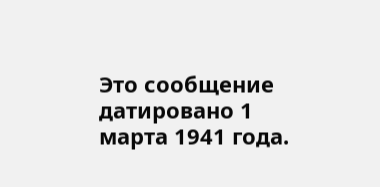Это сообщение датировано 1 марта 1941 года.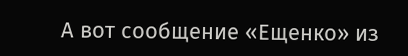А вот сообщение «Ещенко» из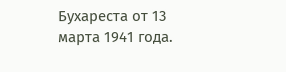Бухареста от 13 марта 1941 года.